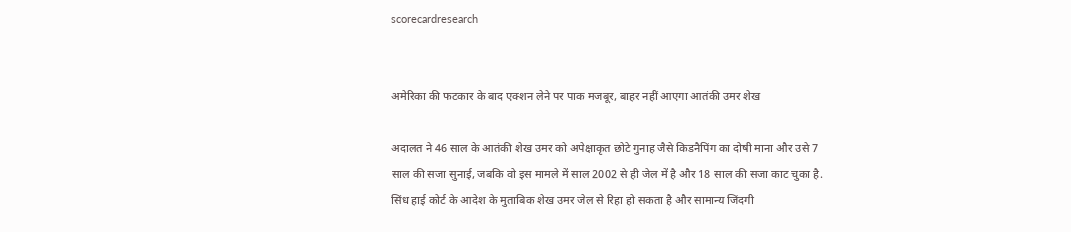scorecardresearch


अमेरिका की फटकार के बाद एक्शन लेने पर पाक मजबूर, बाहर नहीं आएगा आतंकी उमर शेख

अदालत ने 46 साल के आतंकी शेख उमर को अपेक्षाकृत छोटे गुनाह जैसे किडनैपिंग का दोषी माना और उसे 7 साल की सजा सुनाई, जबकि वो इस मामले में साल 2002 से ही जेल में है और 18 साल की सजा काट चुका है. सिंध हाई कोर्ट के आदेश के मुताबिक शेख उमर जेल से रिहा हो सकता है और सामान्य जिंदगी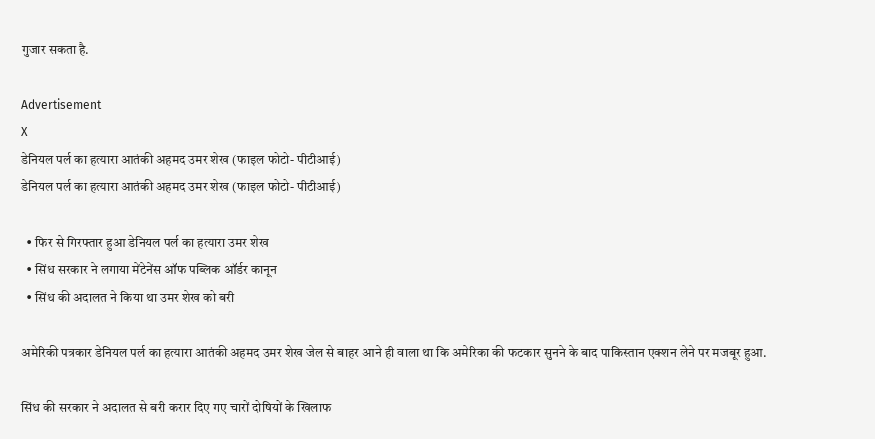गुजार सकता है.

Advertisement
X
डेनियल पर्ल का हत्यारा आतंकी अहमद उमर शेख (फाइल फोटो- पीटीआई)
डेनियल पर्ल का हत्यारा आतंकी अहमद उमर शेख (फाइल फोटो- पीटीआई)

  • फिर से गिरफ्तार हुआ डेनियल पर्ल का हत्यारा उमर शेख
  • सिंध सरकार ने लगाया मेंटेनेंस ऑफ पब्लिक ऑर्डर कानून
  • सिंध की अदालत ने किया था उमर शेख को बरी

अमेरिकी पत्रकार डेनियल पर्ल का हत्यारा आतंकी अहमद उमर शेख जेल से बाहर आने ही वाला था कि अमेरिका की फटकार सुनने के बाद पाकिस्तान एक्शन लेने पर मजबूर हुआ.

सिंध की सरकार ने अदालत से बरी करार दिए गए चारों दोषियों के खिलाफ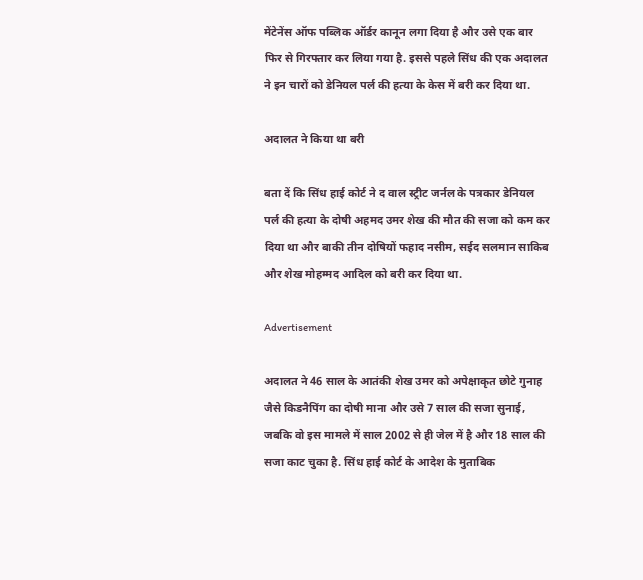मेंटेनेंस ऑफ पब्लिक ऑर्डर कानून लगा दिया है और उसे एक बार फिर से गिरफ्तार कर लिया गया है. इससे पहले सिंध की एक अदालत ने इन चारों को डेनियल पर्ल की हत्या के केस में बरी कर दिया था.

अदालत ने किया था बरी

बता दें कि सिंध हाई कोर्ट ने द वाल स्ट्रीट जर्नल के पत्रकार डेनियल पर्ल की हत्या के दोषी अहमद उमर शेख की मौत की सजा को कम कर दिया था और बाकी तीन दोषियों फहाद नसीम, सईद सलमान साकिब और शेख मोहम्मद आदिल को बरी कर दिया था.

Advertisement

अदालत ने 46 साल के आतंकी शेख उमर को अपेक्षाकृत छोटे गुनाह जैसे किडनैपिंग का दोषी माना और उसे 7 साल की सजा सुनाई, जबकि वो इस मामले में साल 2002 से ही जेल में है और 18 साल की सजा काट चुका है. सिंध हाई कोर्ट के आदेश के मुताबिक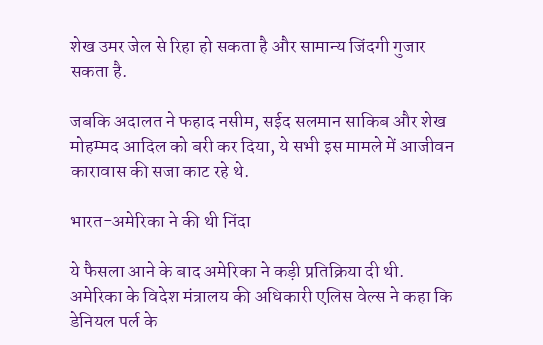शेख उमर जेल से रिहा हो सकता है और सामान्य जिंदगी गुजार सकता है.

जबकि अदालत ने फहाद नसीम, सईद सलमान साकिब और शेख मोहम्मद आदिल को बरी कर दिया, ये सभी इस मामले में आजीवन कारावास की सजा काट रहे थे.

भारत-अमेरिका ने की थी निंदा

ये फैसला आने के बाद अमेरिका ने कड़ी प्रतिक्रिया दी थी. अमेरिका के विदेश मंत्रालय की अधिकारी एलिस वेल्स ने कहा कि डेनियल पर्ल के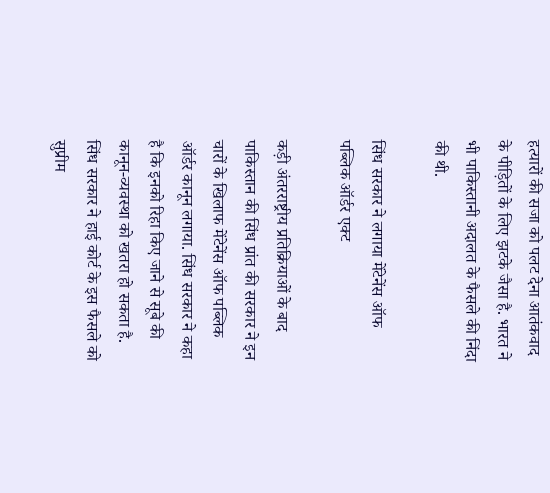हत्यारों की सजा को पलट देना आतंकवाद के पीड़ितों के लिए झटके जैसा है. भारत ने भी पाकिस्तानी अदालत के फैसले की निंदा की थी.

सिंध सरकार ने लगाया मेंटेनेंस ऑफ पब्लिक ऑर्डर एक्ट

कड़ी अंतरराष्ट्रीय प्रतिक्रियाओं के बाद पाकिस्तान की सिंध प्रांत की सरकार ने इन चारों के खिलाफ मेंटेनेंस ऑफ पब्लिक ऑर्डर कानून लगाया. सिंध सरकार ने कहा है कि इनको रिहा किए जाने से सूबे की कानून-व्यवस्था को खतरा हो सकता है. सिंध सरकार ने हाई कोर्ट के इस फैसले को सुप्रीम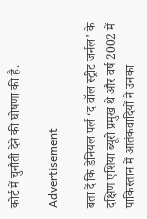कोर्ट में चुनौती देने की घोषणा की है.

Advertisement

बता दें कि डेनियल पर्ल ‘द वॉल स्ट्रीट जर्नल’ के दक्षिण एशिया ब्यूरो प्रमुख थे और वर्ष 2002 में पाकिस्तान में आतंकवादियों ने उनका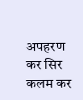अपहरण कर सिर कलम कर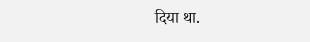दिया था.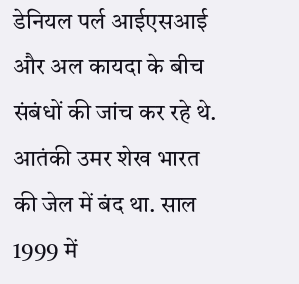डेनियल पर्ल आईएसआई और अल कायदा के बीच संबंधों की जांच कर रहे थे. आतंकी उमर शेख भारत की जेल में बंद था. साल 1999 में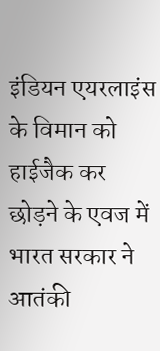इंडियन एयरलाइंस के विमान को हाईजैक कर छोड़ने के एवज में भारत सरकार ने आतंकी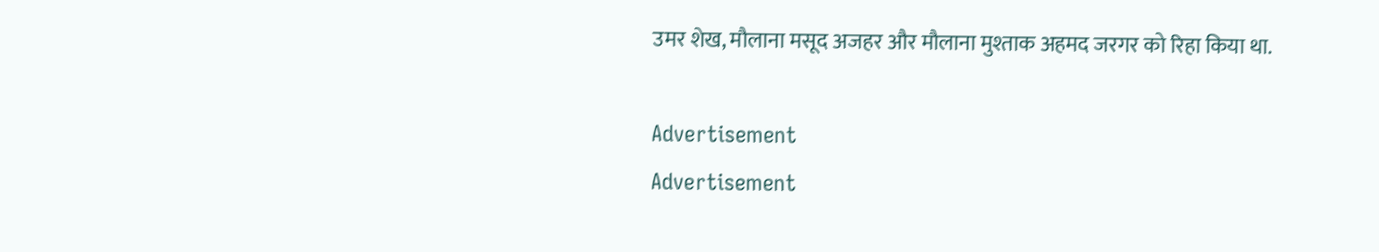उमर शेख, मौलाना मसूद अजहर और मौलाना मुश्ताक अहमद जरगर को रिहा किया था.

Advertisement
Advertisement